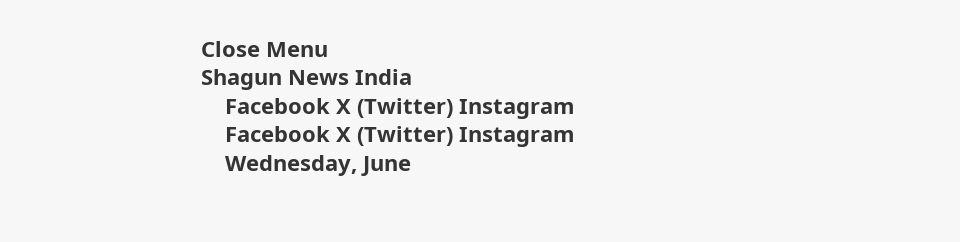Close Menu
Shagun News India
    Facebook X (Twitter) Instagram
    Facebook X (Twitter) Instagram
    Wednesday, June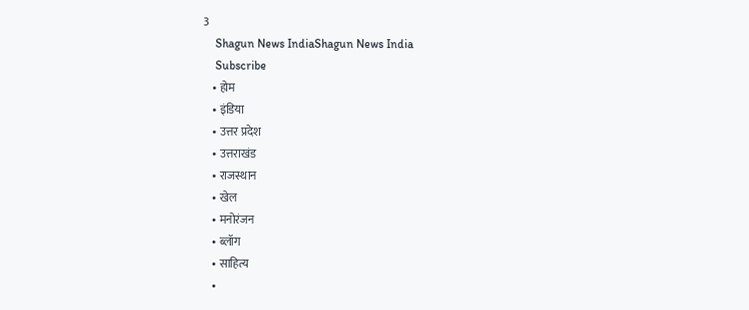3
    Shagun News IndiaShagun News India
    Subscribe
    • होम
    • इंडिया
    • उत्तर प्रदेश
    • उत्तराखंड
    • राजस्थान
    • खेल
    • मनोरंजन
    • ब्लॉग
    • साहित्य
    •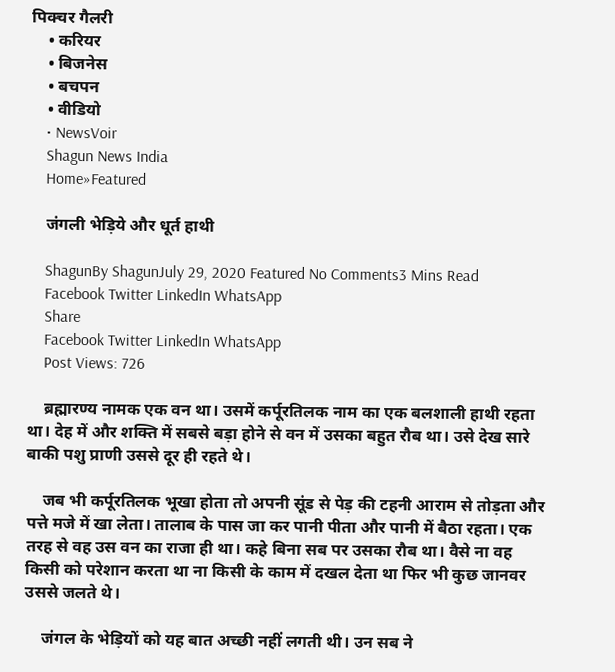पिक्चर गैलरी
    • करियर
    • बिजनेस
    • बचपन
    • वीडियो
    • NewsVoir
    Shagun News India
    Home»Featured

    जंगली भेड़िये और धूर्त हाथी

    ShagunBy ShagunJuly 29, 2020 Featured No Comments3 Mins Read
    Facebook Twitter LinkedIn WhatsApp
    Share
    Facebook Twitter LinkedIn WhatsApp
    Post Views: 726

    ब्रह्मारण्य नामक एक वन था। उसमें कर्पूरतिलक नाम का एक बलशाली हाथी रहता था। देह में और शक्ति में सबसे बड़ा होने से वन में उसका बहुत रौब था। उसे देख सारे बाकी पशु प्राणी उससे दूर ही रहते थे।

    जब भी कर्पूरतिलक भूखा होता तो अपनी सूंड से पेड़ की टहनी आराम से तोड़ता और पत्ते मजे में खा लेता। तालाब के पास जा कर पानी पीता और पानी में बैठा रहता। एक तरह से वह उस वन का राजा ही था। कहे बिना सब पर उसका रौब था। वैसे ना वह किसी को परेशान करता था ना किसी के काम में दखल देता था फिर भी कुछ जानवर उससे जलते थे।

    जंगल के भेड़ियों को यह बात अच्छी नहीं लगती थी। उन सब ने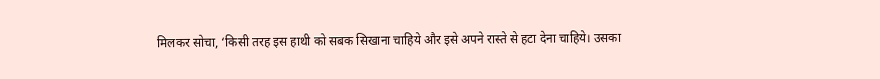मिलकर सोचा, ‘किसी तरह इस हाथी को सबक सिखाना चाहिये और इसे अपने रास्ते से हटा देना चाहिये। उसका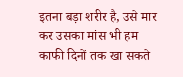इतना बड़ा शरीर है, उसे मार कर उसका मांस भी हम काफी दिनों तक खा सकते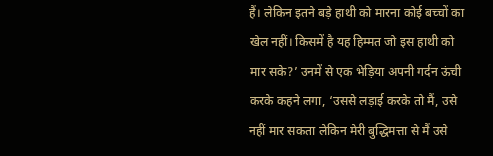हैं। लेकिन इतने बड़े हाथी को मारना कोई बच्चों का खेल नहीं। किसमें है यह हिम्मत जो इस हाथी को मार सके?’ उनमें से एक भेड़िया अपनी गर्दन ऊंची करके कहने लगा, ‘उससे लड़ाई करके तो मैं, उसे नहीं मार सकता लेकिन मेरी बुद्धिमत्ता से मैं उसे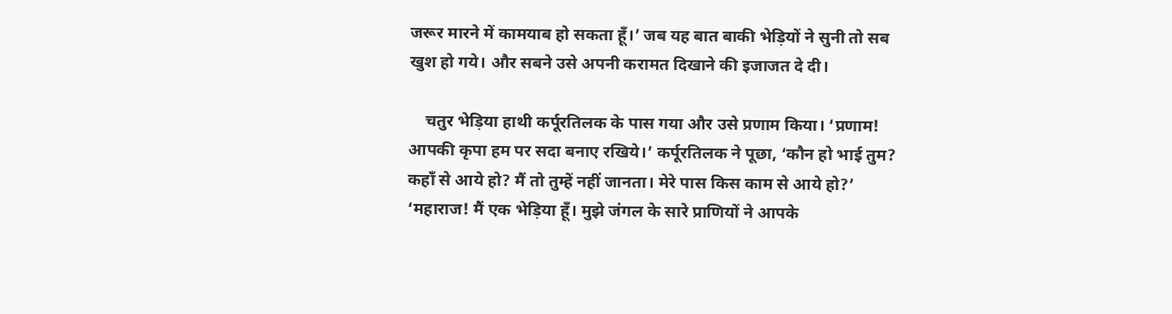जरूर मारने में कामयाब हो सकता हूँ।’ जब यह बात बाकी भेड़ियों ने सुनी तो सब खुश हो गये। और सबने उसे अपनी करामत दिखाने की इजाजत दे दी।

    चतुर भेड़िया हाथी कर्पूरतिलक के पास गया और उसे प्रणाम किया। ‘प्रणाम! आपकी कृपा हम पर सदा बनाए रखिये।’ कर्पूरतिलक ने पूछा, ‘कौन हो भाई तुम? कहाँ से आये हो? मैं तो तुम्हें नहीं जानता। मेरे पास किस काम से आये हो?’ ‘महाराज! मैं एक भेड़िया हूँ। मुझे जंगल के सारे प्राणियों ने आपके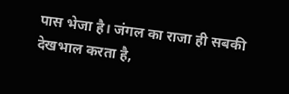पास भेजा है। जंगल का राजा ही सबकी देखभाल करता है,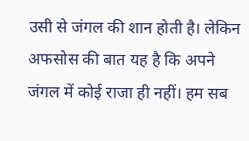उसी से जंगल की शान होती है। लेकिन अफसोस की बात यह है कि अपने जंगल में कोई राजा ही नहीं। हम सब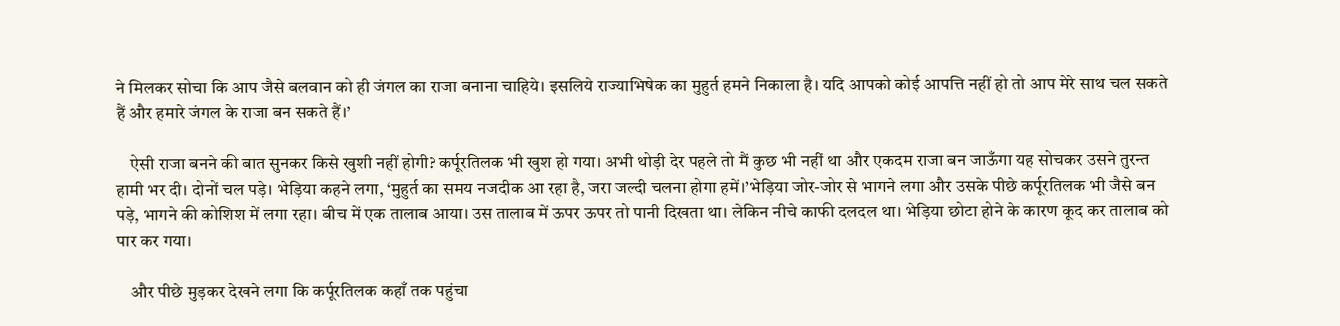ने मिलकर सोचा कि आप जैसे बलवान को ही जंगल का राजा बनाना चाहिये। इसलिये राज्याभिषेक का मुहुर्त हमने निकाला है। यदि आपको कोई आपत्ति नहीं हो तो आप मेरे साथ चल सकते हैं और हमारे जंगल के राजा बन सकते हैं।’

    ऐसी राजा बनने की बात सुनकर किसे खुशी नहीं होगी? कर्पूरतिलक भी खुश हो गया। अभी थोड़ी देर पहले तो मैं कुछ भी नहीं था और एकदम राजा बन जाऊँगा यह सोचकर उसने तुरन्त हामी भर दी। दोनों चल पड़े। भेड़िया कहने लगा, ‘मुहुर्त का समय नजदीक आ रहा है, जरा जल्दी चलना होगा हमें।’भेड़िया जोर-जोर से भागने लगा और उसके पीछे कर्पूरतिलक भी जैसे बन पड़े, भागने की कोशिश में लगा रहा। बीच में एक तालाब आया। उस तालाब में ऊपर ऊपर तो पानी दिखता था। लेकिन नीचे काफी दलदल था। भेड़िया छोटा होने के कारण कूद कर तालाब को पार कर गया।

    और पीछे मुड़कर देखने लगा कि कर्पूरतिलक कहाँ तक पहुंचा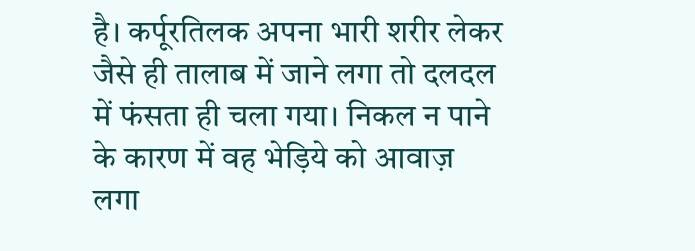है। कर्पूरतिलक अपना भारी शरीर लेकर जैसे ही तालाब में जाने लगा तो दलदल में फंसता ही चला गया। निकल न पाने के कारण में वह भेड़िये को आवाज़ लगा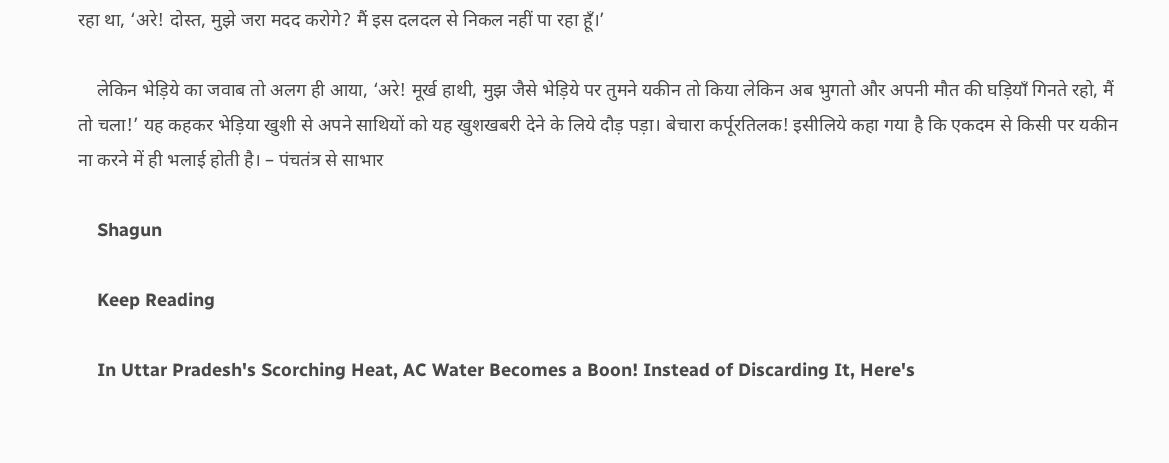रहा था, ‘अरे! दोस्त, मुझे जरा मदद करोगे? मैं इस दलदल से निकल नहीं पा रहा हूँ।’

    लेकिन भेड़िये का जवाब तो अलग ही आया, ‘अरे! मूर्ख हाथी, मुझ जैसे भेड़िये पर तुमने यकीन तो किया लेकिन अब भुगतो और अपनी मौत की घड़ियाँ गिनते रहो, मैं तो चला!’ यह कहकर भेड़िया खुशी से अपने साथियों को यह खुशखबरी देने के लिये दौड़ पड़ा। बेचारा कर्पूरतिलक! इसीलिये कहा गया है कि एकदम से किसी पर यकीन ना करने में ही भलाई होती है। – पंचतंत्र से साभार

    Shagun

    Keep Reading

    In Uttar Pradesh's Scorching Heat, AC Water Becomes a Boon! Instead of Discarding It, Here's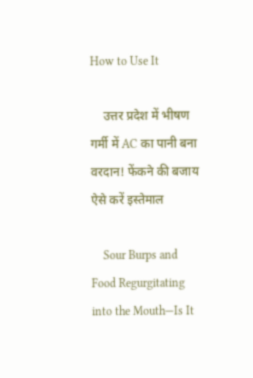How to Use It

    उत्तर प्रदेश में भीषण गर्मी में AC का पानी बना वरदान! फेंकने की बजाय ऐसे करें इस्तेमाल

    Sour Burps and Food Regurgitating into the Mouth—Is It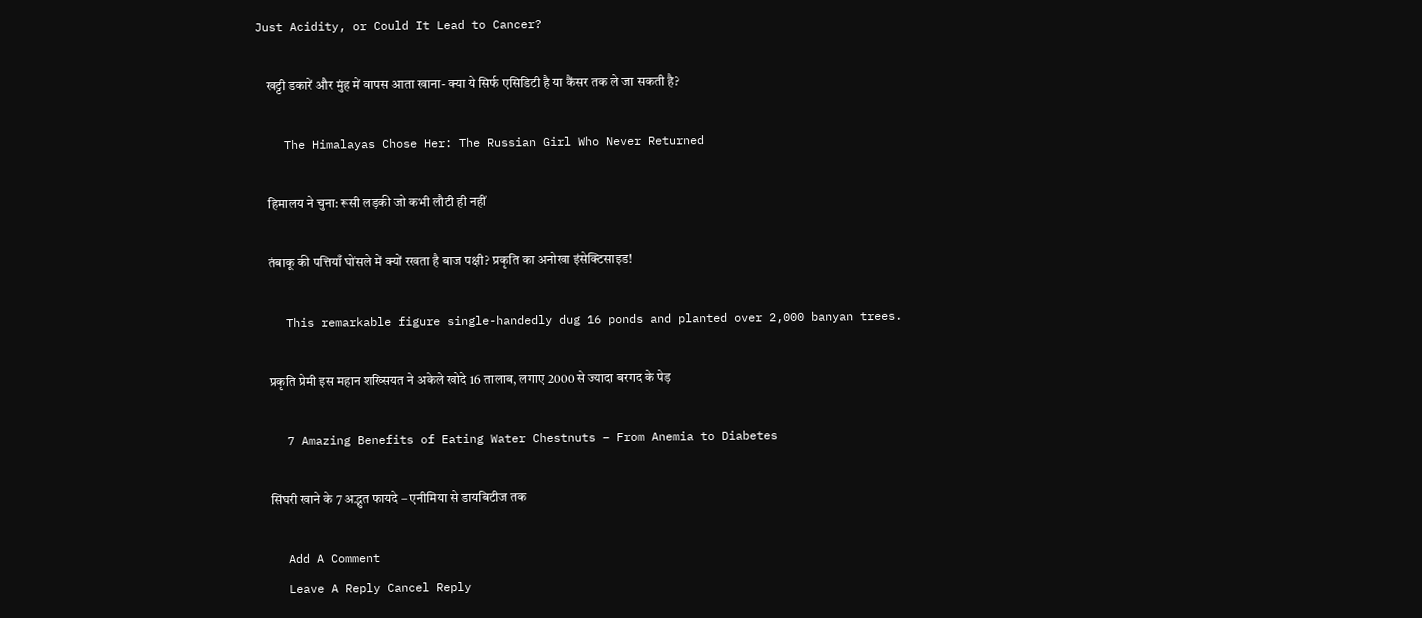Just Acidity, or Could It Lead to Cancer?

    खट्टी डकारें और मुंह में वापस आता खाना- क्या ये सिर्फ एसिडिटी है या कैंसर तक ले जा सकती है?

    The Himalayas Chose Her: The Russian Girl Who Never Returned

    हिमालय ने चुना: रूसी लड़की जो कभी लौटी ही नहीं

    तंबाकू की पत्तियाँ घोंसले में क्यों रखता है बाज पक्षी? प्रकृति का अनोखा इंसेक्टिसाइड!

    This remarkable figure single-handedly dug 16 ponds and planted over 2,000 banyan trees.

    प्रकृति प्रेमी इस महान शख्सियत ने अकेले खोदे 16 तालाब, लगाए 2000 से ज्यादा बरगद के पेड़

    7 Amazing Benefits of Eating Water Chestnuts – From Anemia to Diabetes

    सिंघरी खाने के 7 अद्भुत फायदे – एनीमिया से डायबिटीज तक

    Add A Comment
    Leave A Reply Cancel Reply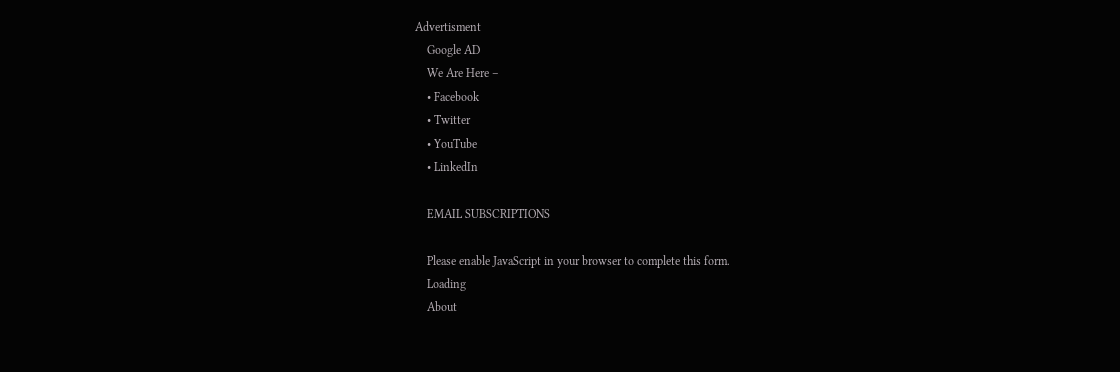Advertisment
    Google AD
    We Are Here –
    • Facebook
    • Twitter
    • YouTube
    • LinkedIn

    EMAIL SUBSCRIPTIONS

    Please enable JavaScript in your browser to complete this form.
    Loading
    About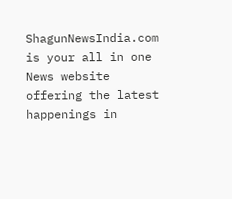ShagunNewsIndia.com is your all in one News website offering the latest happenings in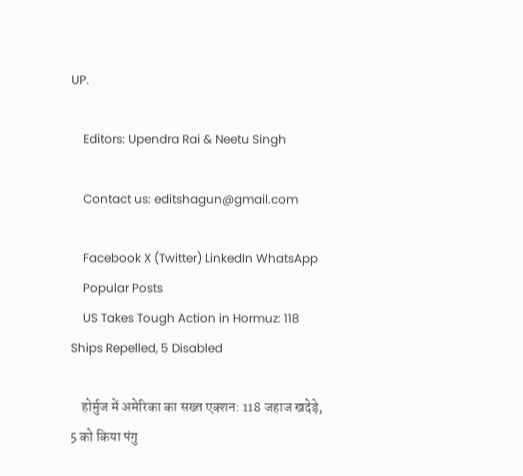UP.

    Editors: Upendra Rai & Neetu Singh

    Contact us: editshagun@gmail.com

    Facebook X (Twitter) LinkedIn WhatsApp
    Popular Posts
    US Takes Tough Action in Hormuz: 118 Ships Repelled, 5 Disabled

    होर्मुज में अमेरिका का सख्त एक्शन: 118 जहाज खदेड़े, 5 को किया पंगु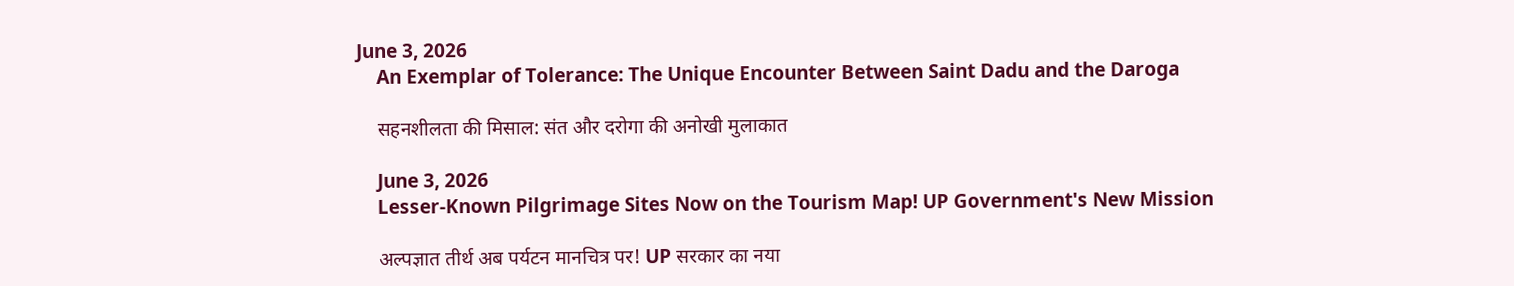June 3, 2026
    An Exemplar of Tolerance: The Unique Encounter Between Saint Dadu and the Daroga

    सहनशीलता की मिसाल: संत और दरोगा की अनोखी मुलाकात

    June 3, 2026
    Lesser-Known Pilgrimage Sites Now on the Tourism Map! UP Government's New Mission

    अल्पज्ञात तीर्थ अब पर्यटन मानचित्र पर! UP सरकार का नया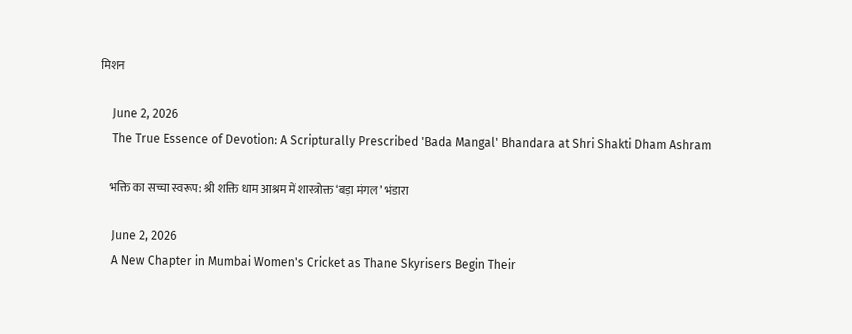मिशन

    June 2, 2026
    The True Essence of Devotion: A Scripturally Prescribed 'Bada Mangal' Bhandara at Shri Shakti Dham Ashram

    भक्ति का सच्चा स्वरूप: श्री शक्ति धाम आश्रम में शास्त्रोक्त ‘बड़ा मंगल’ भंडारा

    June 2, 2026
    A New Chapter in Mumbai Women's Cricket as Thane Skyrisers Begin Their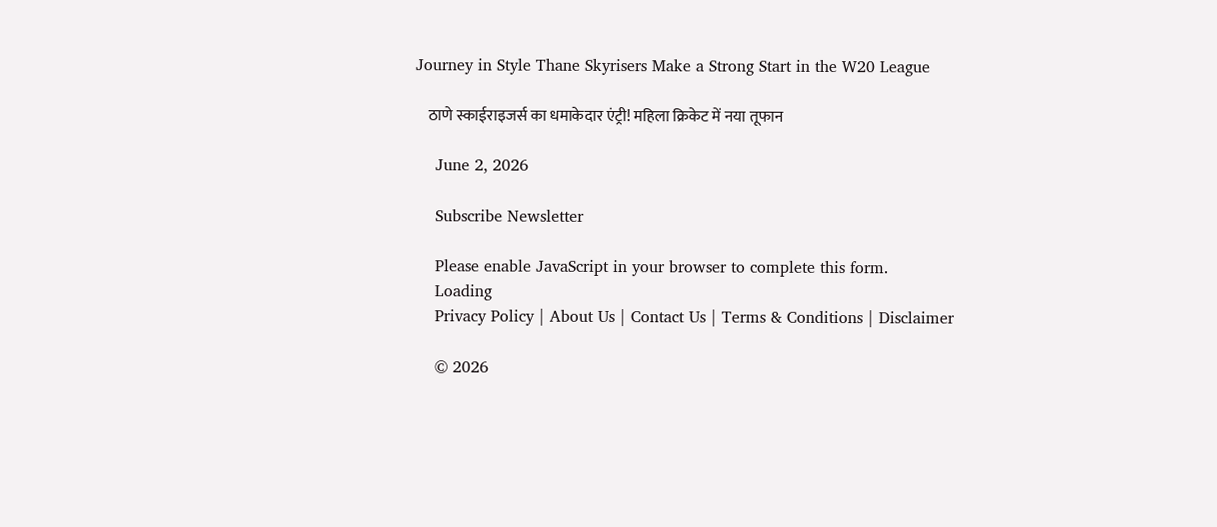Journey in Style Thane Skyrisers Make a Strong Start in the W20 League

    ठाणे स्काईराइजर्स का धमाकेदार एंट्री! महिला क्रिकेट में नया तूफान

    June 2, 2026

    Subscribe Newsletter

    Please enable JavaScript in your browser to complete this form.
    Loading
    Privacy Policy | About Us | Contact Us | Terms & Conditions | Disclaimer

    © 2026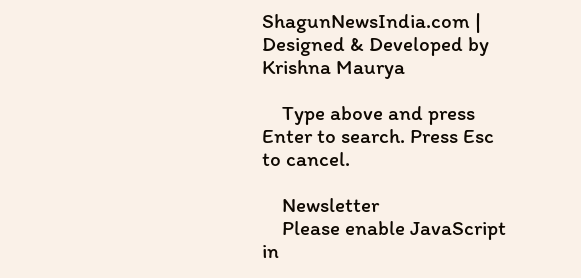ShagunNewsIndia.com | Designed & Developed by Krishna Maurya

    Type above and press Enter to search. Press Esc to cancel.

    Newsletter
    Please enable JavaScript in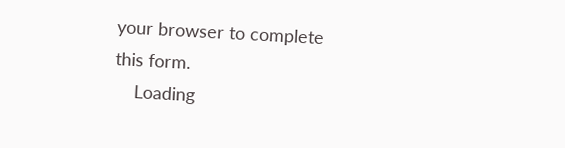your browser to complete this form.
    Loading